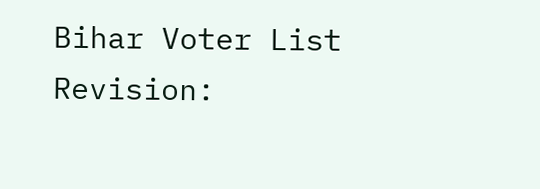Bihar Voter List Revision: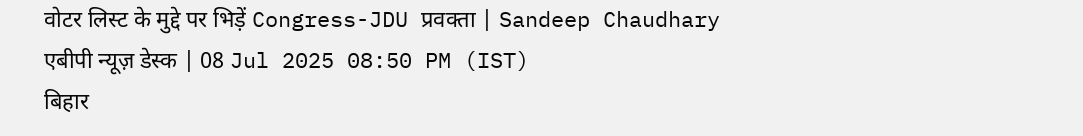वोटर लिस्ट के मुद्दे पर भिड़ें Congress-JDU प्रवक्ता | Sandeep Chaudhary
एबीपी न्यूज़ डेस्क | 08 Jul 2025 08:50 PM (IST)
बिहार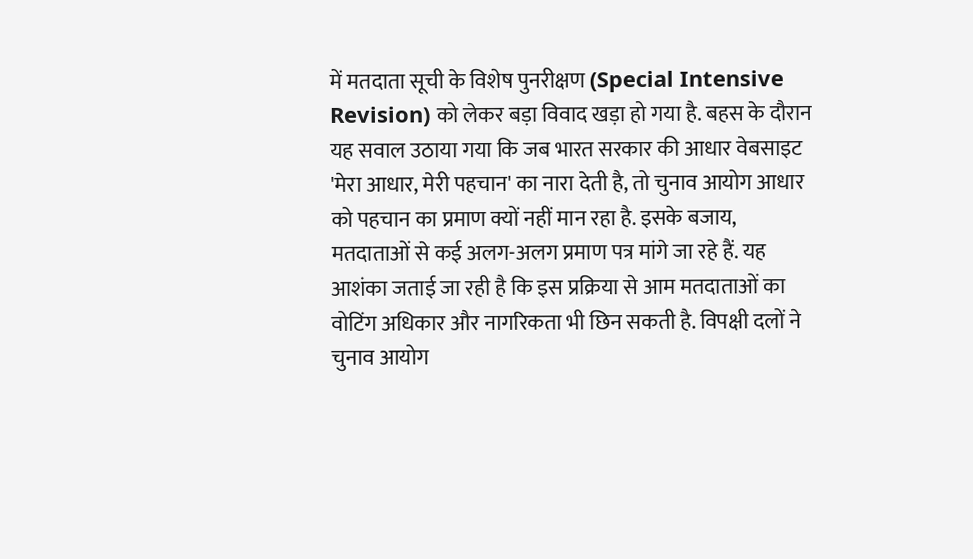में मतदाता सूची के विशेष पुनरीक्षण (Special Intensive Revision) को लेकर बड़ा विवाद खड़ा हो गया है. बहस के दौरान यह सवाल उठाया गया कि जब भारत सरकार की आधार वेबसाइट 'मेरा आधार, मेरी पहचान' का नारा देती है, तो चुनाव आयोग आधार को पहचान का प्रमाण क्यों नहीं मान रहा है. इसके बजाय, मतदाताओं से कई अलग-अलग प्रमाण पत्र मांगे जा रहे हैं. यह आशंका जताई जा रही है कि इस प्रक्रिया से आम मतदाताओं का वोटिंग अधिकार और नागरिकता भी छिन सकती है. विपक्षी दलों ने चुनाव आयोग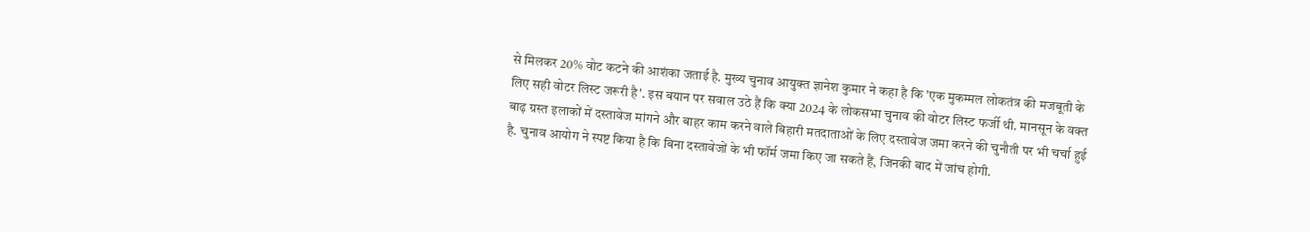से मिलकर 20% वोट कटने की आशंका जताई है. मुख्य चुनाव आयुक्त ज्ञानेश कुमार ने कहा है कि 'एक मुकम्मल लोकतंत्र की मजबूती के लिए सही वोटर लिस्ट जरूरी है'. इस बयान पर सवाल उठे हैं कि क्या 2024 के लोकसभा चुनाव की वोटर लिस्ट फर्जी थी. मानसून के वक्त बाढ़ ग्रस्त इलाकों में दस्तावेज मांगने और बाहर काम करने वाले बिहारी मतदाताओं के लिए दस्तावेज जमा करने की चुनौती पर भी चर्चा हुई है. चुनाव आयोग ने स्पष्ट किया है कि बिना दस्तावेजों के भी फॉर्म जमा किए जा सकते हैं, जिनकी बाद में जांच होगी.